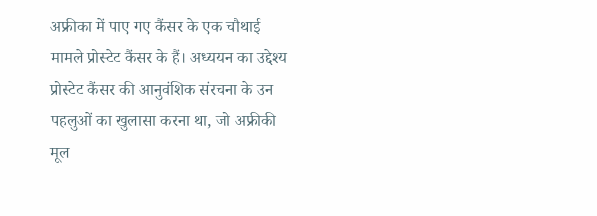अफ्रीका में पाए गए कैंसर के एक चौथाई मामले प्रोस्टेट कैंसर के हैं। अध्ययन का उद्देश्य प्रोस्टेट कैंसर की आनुवंशिक संरचना के उन पहलुओं का खुलासा करना था, जो अफ्रीकी मूल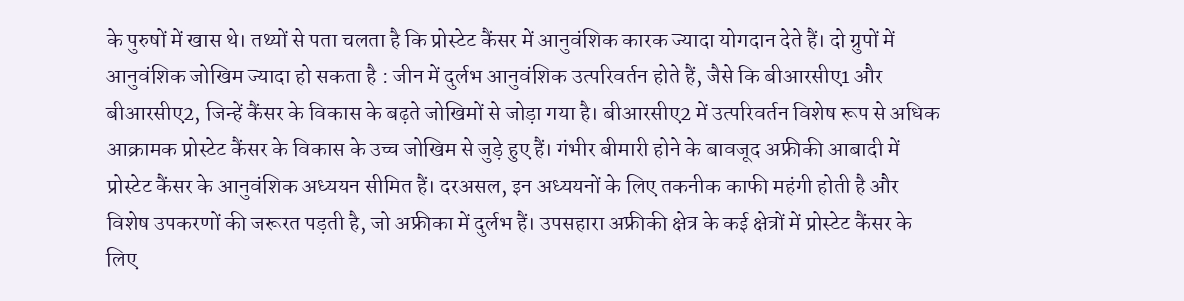के पुरुषों में खास थे। तथ्यों से पता चलता है कि प्रोस्टेट कैंसर में आनुवंशिक कारक ज्यादा योगदान देते हैं। दो ग्रुपों में आनुवंशिक जोखिम ज्यादा हो सकता है : जीन में दुर्लभ आनुवंशिक उत्परिवर्तन होते हैं, जैसे कि बीआरसीए1 और बीआरसीए2, जिन्हें कैंसर के विकास के बढ़ते जोखिमों से जोड़ा गया है। बीआरसीए2 में उत्परिवर्तन विशेष रूप से अधिक आक्रामक प्रोस्टेट कैंसर के विकास के उच्च जोखिम से जुड़े हुए हैं। गंभीर बीमारी होने के बावजूद अफ्रीकी आबादी में प्रोस्टेट कैंसर के आनुवंशिक अध्ययन सीमित हैं। दरअसल, इन अध्ययनों के लिए तकनीक काफी महंगी होती है और विशेष उपकरणों की जरूरत पड़ती है, जो अफ्रीका में दुर्लभ हैं। उपसहारा अफ्रीकी क्षेत्र के कई क्षेत्रों में प्रोस्टेट कैंसर के लिए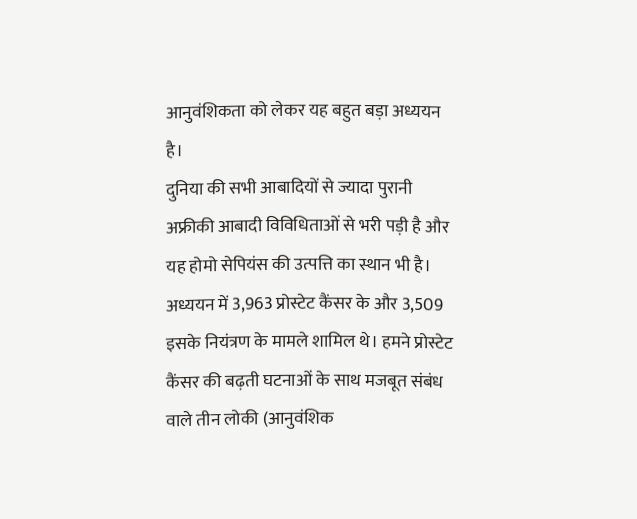आनुवंशिकता को लेकर यह बहुत बड़ा अध्ययन है।
दुनिया की सभी आबादियों से ज्यादा पुरानी अफ्रीकी आबादी विविधिताओं से भरी पड़ी है और यह होमो सेपियंस की उत्पत्ति का स्थान भी है। अध्ययन में 3,963 प्रोस्टेट कैंसर के और 3,509 इसके नियंत्रण के मामले शामिल थे। हमने प्रोस्टेट कैंसर की बढ़ती घटनाओं के साथ मजबूत संबंध वाले तीन लोकी (आनुवंशिक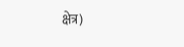क्षेत्र)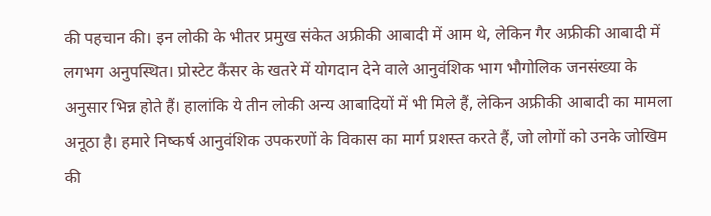की पहचान की। इन लोकी के भीतर प्रमुख संकेत अफ्रीकी आबादी में आम थे, लेकिन गैर अफ्रीकी आबादी में लगभग अनुपस्थित। प्रोस्टेट कैंसर के खतरे में योगदान देने वाले आनुवंशिक भाग भौगोलिक जनसंख्या के अनुसार भिन्न होते हैं। हालांकि ये तीन लोकी अन्य आबादियों में भी मिले हैं, लेकिन अफ्रीकी आबादी का मामला अनूठा है। हमारे निष्कर्ष आनुवंशिक उपकरणों के विकास का मार्ग प्रशस्त करते हैं, जो लोगों को उनके जोखिम की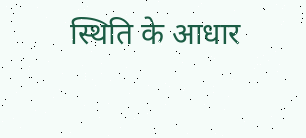स्थिति के आधार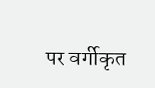पर वर्गीकृत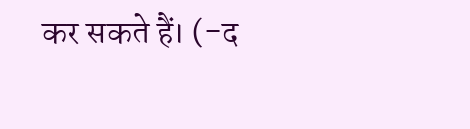कर सकते हैं। (-द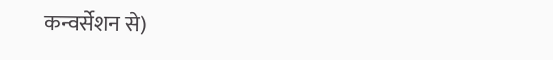कन्वर्सेशन से)